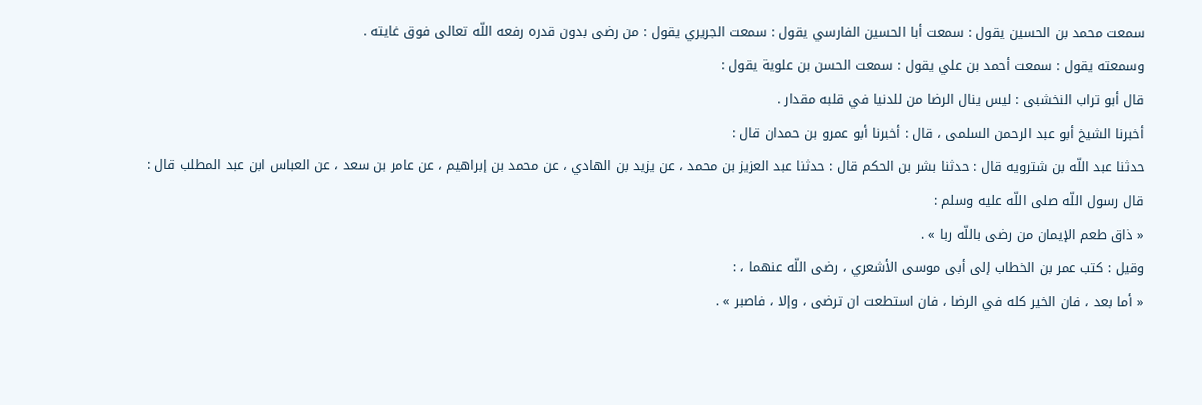سمعت محمد بن الحسين يقول : سمعت أبا الحسين الفارسي يقول : سمعت الجريري يقول : من رضى بدون قدره رفعه اللّه تعالى فوق غايته .
وسمعته يقول : سمعت أحمد بن علي يقول : سمعت الحسن بن علوية يقول :
قال أبو تراب النخشبى : ليس ينال الرضا من للدنيا في قلبه مقدار .
أخبرنا الشيخ أبو عبد الرحمن السلمى ، قال : أخبرنا أبو عمرو بن حمدان قال :
حدثنا عبد اللّه بن شترويه قال : حدثنا بشر بن الحكم قال : حدثنا عبد العزيز بن محمد ، عن يزيد بن الهادي ، عن محمد بن إبراهيم ، عن عامر بن سعد ، عن العباس ابن عبد المطلب قال : قال رسول اللّه صلى اللّه عليه وسلم :
« ذاق طعم الإيمان من رضى باللّه ربا » .
وقيل : كتب عمر بن الخطاب إلى أبى موسى الأشعري ، رضى اللّه عنهما ، :
« أما بعد ، فان الخير كله في الرضا ، فان استطعت ان ترضى ، وإلا ، فاصبر » .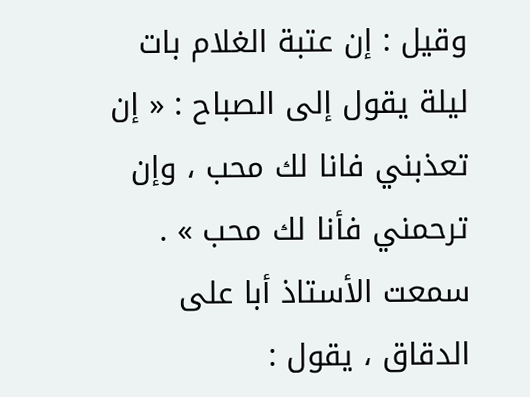وقيل : إن عتبة الغلام بات ليلة يقول إلى الصباح : « إن تعذبني فانا لك محب ، وإن ترحمني فأنا لك محب » .
سمعت الأستاذ أبا على الدقاق ، يقول :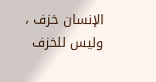الإنسان خزف ، وليس للخزف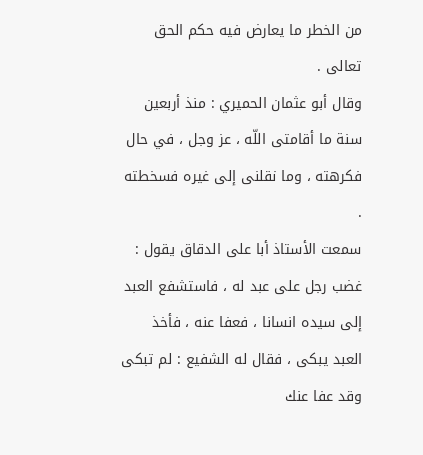من الخطر ما يعارض فيه حكم الحق تعالى .
وقال أبو عثمان الحميري : منذ أربعين سنة ما أقامتى اللّه ، عز وجل ، في حال فكرهته ، وما نقلنى إلى غيره فسخطته .
سمعت الأستاذ أبا على الدقاق يقول : غضب رجل على عبد له ، فاستشفع العبد إلى سيده انسانا ، فعفا عنه ، فأخذ العبد يبكى ، فقال له الشفيع : لم تبكى وقد عفا عنك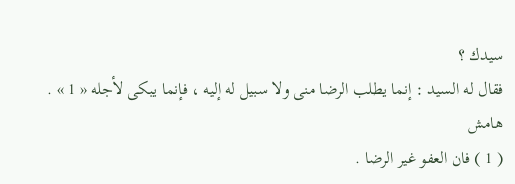سيدك ؟
فقال له السيد : إنما يطلب الرضا منى ولا سبيل له إليه ، فإنما يبكى لأجله « 1 » .
هامش
( 1 ) فان العفو غير الرضا .